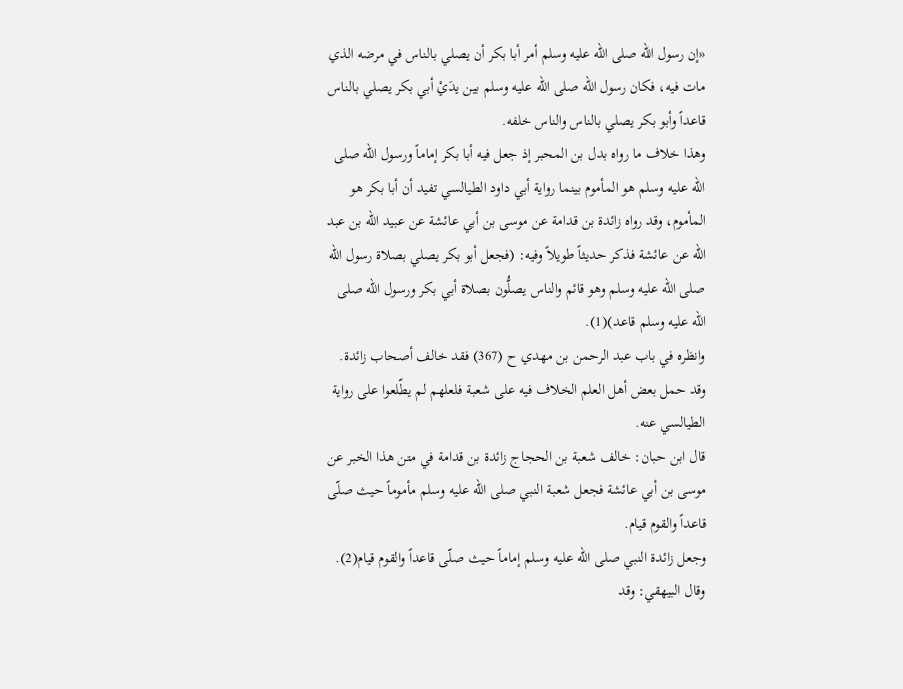«إن رسول الله صلى الله عليه وسلم أمر أبا بكر أن يصلي بالناس في مرضه الذي مات فيه، فكان رسول الله صلى الله عليه وسلم بين يدَيْ أبي بكر يصلي بالناس قاعداً وأبو بكر يصلي بالناس والناس خلفه.
وهذا خلاف ما رواه بدل بن المحبر إذ جعل فيه أبا بكر إماماً ورسول الله صلى الله عليه وسلم هو المأموم بينما رواية أبي داود الطيالسي تفيد أن أبا بكر هو المأموم، وقد رواه زائدة بن قدامة عن موسى بن أبي عائشة عن عبيد الله بن عبد الله عن عائشة فذكر حديثاً طويلاً وفيه: (فجعل أبو بكر يصلي بصلاة رسول الله صلى الله عليه وسلم وهو قائم والناس يصلُّون بصلاة أبي بكر ورسول الله صلى الله عليه وسلم قاعد)(1).
وانظره في باب عبد الرحمن بن مهدي ح (367) فقد خالف أصحاب زائدة.
وقد حمل بعض أهل العلم الخلاف فيه على شعبة فلعلهم لم يطّلعوا على رواية الطيالسي عنه.
قال ابن حبان: خالف شعبة بن الحجاج زائدة بن قدامة في متن هذا الخبر عن موسى بن أبي عائشة فجعل شعبة النبي صلى الله عليه وسلم مأموماً حيث صلّى قاعداً والقوم قيام.
وجعل زائدة النبي صلى الله عليه وسلم إماماً حيث صلّى قاعداً والقوم قيام(2).
وقال البيهقي: وقد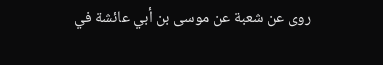روى عن شعبة عن موسى بن أبي عائشة في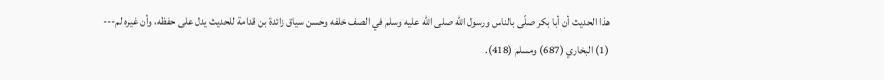هذا الحديث أن أبا بكر صلّى بالناس ورسول الله صلى الله عليه وسلم في الصف خلفه وحسن سياق زائدة بن قدامة للحديث يدل على حفظه، وأن غيره لم---
(1) البخاري (687) ومسلم (418).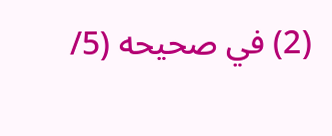(2) في صحيحه (5/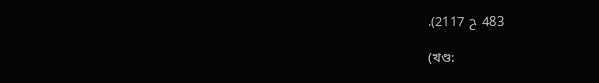483 ح 2117).

(খণ্ড: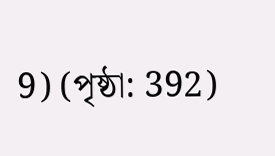9) (পৃষ্ঠা: 392)